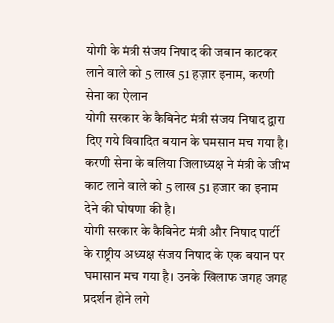योगी के मंत्री संजय निषाद की जबान काटकर लाने वाले को 5 लाख 51 हज़ार इनाम, करणी सेना का ऐलान
योगी सरकार के कैबिनेट मंत्री संजय निषाद द्वारा दिए गये विवादित बयान के घमसान मच गया है। करणी सेना के बलिया जिलाध्यक्ष ने मंत्री के जीभ काट लाने वाले को 5 लाख 51 हजार का इनाम देने की घोषणा की है।
योगी सरकार के कैबिनेट मंत्री और निषाद पार्टी के राष्ट्रीय अध्यक्ष संजय निषाद के एक बयान पर घमासान मच गया है। उनके खिलाफ जगह जगह प्रदर्शन होने लगे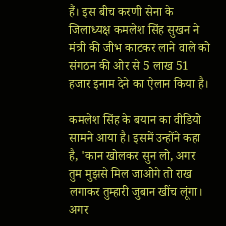हैं। इस बीच करणी सेना के जिलाध्यक्ष कमलेश सिंह सुखन ने मंत्री की जीभ काटकर लाने वाले को संगठन की ओर से 5 लाख 51 हजार इनाम देने का ऐलान किया है।

कमलेश सिंह के बयान का वीडियो सामने आया है। इसमें उन्होंने कहा है, 'कान खोलकर सुन लो, अगर तुम मुझसे मिल जाओगे तो राख लगाकर तुम्हारी जुबान खींच लूंगा। अगर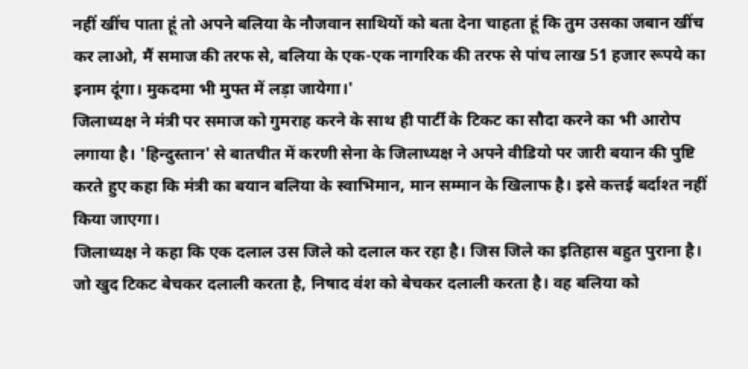नहीं खींच पाता हूं तो अपने बलिया के नौजवान साथियों को बता देना चाहता हूं कि तुम उसका जबान खींच कर लाओ, मैं समाज की तरफ से, बलिया के एक-एक नागरिक की तरफ से पांच लाख 51 हजार रूपये का इनाम दूंगा। मुकदमा भी मुफ्त में लड़ा जायेगा।'
जिलाध्यक्ष ने मंत्री पर समाज को गुमराह करने के साथ ही पार्टी के टिकट का सौदा करने का भी आरोप लगाया है। 'हिन्दुस्तान' से बातचीत में करणी सेना के जिलाध्यक्ष ने अपने वीडियो पर जारी बयान की पुष्टि करते हुए कहा कि मंत्री का बयान बलिया के स्वाभिमान, मान सम्मान के खिलाफ है। इसे कत्तई बर्दाश्त नहीं किया जाएगा।
जिलाध्यक्ष ने कहा कि एक दलाल उस जिले को दलाल कर रहा है। जिस जिले का इतिहास बहुत पुराना है। जो खुद टिकट बेचकर दलाली करता है, निषाद वंश को बेचकर दलाली करता है। वह बलिया को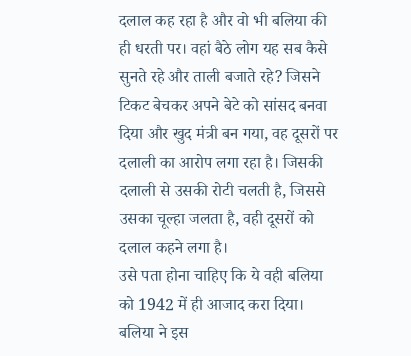दलाल कह रहा है और वो भी बलिया की ही धरती पर। वहां बैठे लोग यह सब कैसे सुनते रहे और ताली बजाते रहे? जिसने टिकट बेचकर अपने बेटे को सांसद बनवा दिया और खुद मंत्री बन गया, वह दूसरों पर दलाली का आरोप लगा रहा है। जिसकी दलाली से उसकी रोटी चलती है, जिससे उसका चूल्हा जलता है, वही दूसरों को दलाल कहने लगा है।
उसे पता होना चाहिए कि ये वही बलिया को 1942 में ही आजाद करा दिया। बलिया ने इस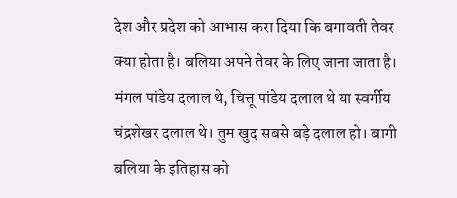देश और प्रदेश को आभास करा दिया कि बगावती तेवर क्या होता है। बलिया अपने तेवर के लिए जाना जाता है। मंगल पांडेय दलाल थे, चित्तू पांडेय दलाल थे या स्वर्गीय चंद्रशेखर दलाल थे। तुम खुद सबसे बड़े दलाल हो। बागी बलिया के इतिहास को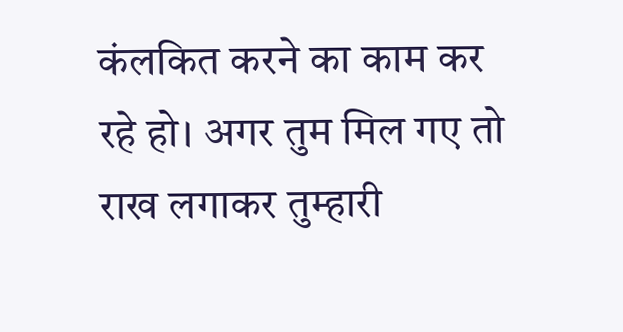कंलकित करने का काम कर रहे हो। अगर तुम मिल गए तो राख लगाकर तुम्हारी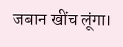जबान खींच लूंगा।